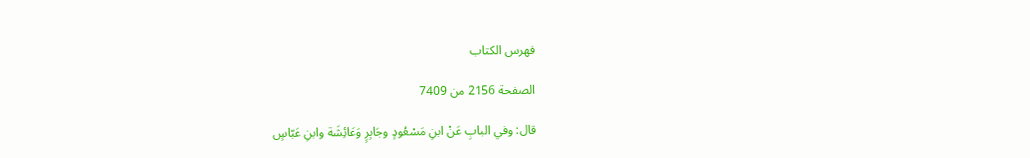فهرس الكتاب

الصفحة 2156 من 7409

قال: وفي البابِ عَنْ ابنِ مَسْعُودٍ وجَابِرٍ وَعَائِشَة وابنِ عَبّاسٍ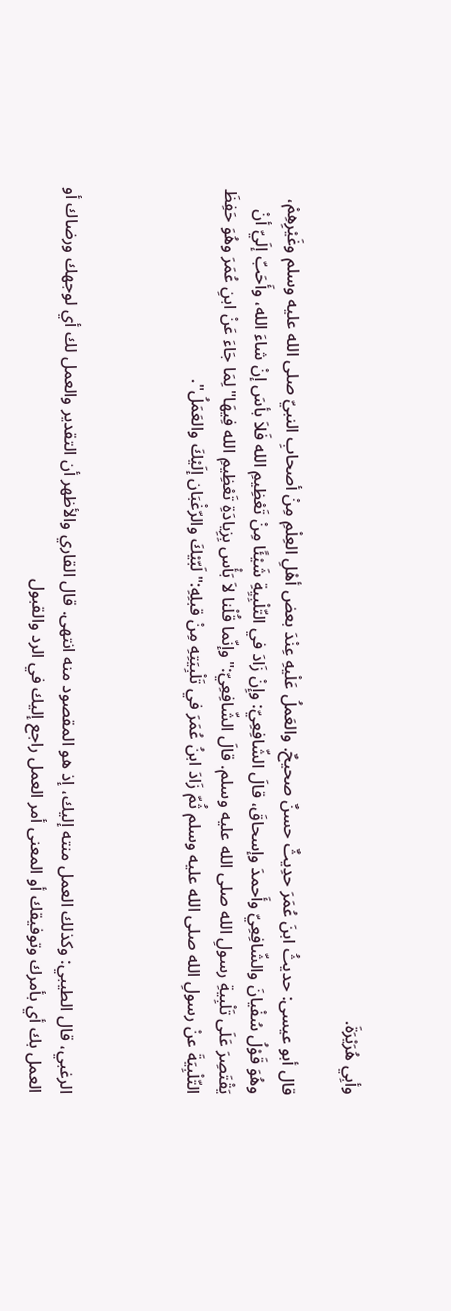وأبِي هُرَيْرَةَ.

قال أبو عيسى: حديثُ ابنَ عُمَرَ حدِيثٌ حسنٌ صحيحٌ. والعَملُ عَلْيهِ عِنْدَ بعض أهْلِ العِلْمِ مِنْ أصحابِ النبيّ صلى الله عليه وسلم وغَيْرِهِمْ، وهُوَ قَوْلُ سُفْيانَ والشّافِعِيّ وأَحمدَ وإسحاقَ، قالَ الشّافِعِيّ: وإِنْ زَادَ في التّلْبِيِةِ شَيْئًا مِنْ تَعْظِيمِ الله فَلاَ بأسَ إنْ شاءَ الله، وأَحَبّ إلَيّ أنْ يَقْتَصِرَ عَلَى تَلْبِيةِ رسولِ الله صلى الله عليه وسلم. قالَ الشّافِعِيّ:"وإنّما قُلْنا لاَ بَأْس بِزِيادَةِ تَعْظِيمِ الله فِيهَا"لِمَا جَاءَ عَنْ ابنِ عُمَرَ وهُوَ حَفِظَ التّلْبِيَةَ عنْ رسولِ الله صلى الله عليه وسلم ثُمّ زَادَ ابنُ عُمَرَ في تَلْبِيَتِهِ مِنْ قبلِهِ:"لَبّيْكَ والرّغْبَان إلَيْكَ والعَمَلُ".



الرغبي، قال الطيبي: وكذلك العمل منته إليك، إذ هو المقصود منه انتهى. قال القاري والأظهر أن التقدير والعمل لك أي لوجهك ورضاك أو العمل بك أي بأمرك وتوفيقك أو المعنى أمر العمل راجع إليك في الرد والقبول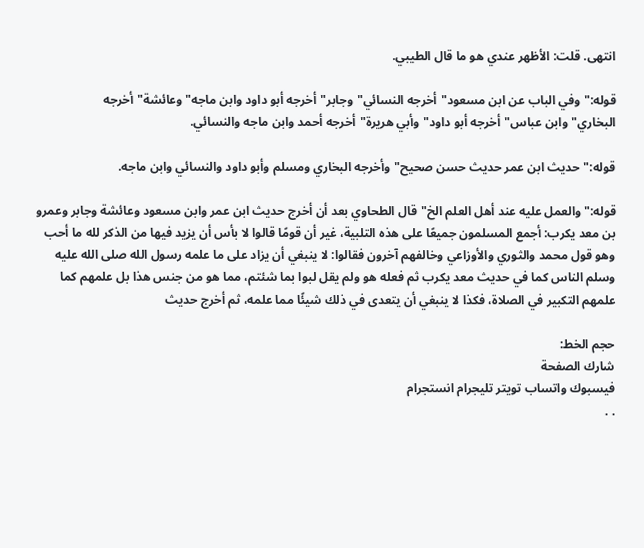انتهى. قلت: الأظهر عندي هو ما قال الطيبي.

قوله:"وفي الباب عن ابن مسعود"أخرجه النسائي"وجابر"أخرجه أبو داود وابن ماجه"وعائشة"أخرجه البخاري"وابن عباس"أخرجه أبو داود"وأبي هريرة"أخرجه أحمد وابن ماجه والنسائي.

قوله:"حديث ابن عمر حديث حسن صحيح"وأخرجه البخاري ومسلم وأبو داود والنسائي وابن ماجه.

قوله:"والعمل عليه عند أهل العلم الخ"قال الطحاوي بعد أن أخرج حديث ابن عمر وابن مسعود وعائشة وجابر وعمرو بن معد يكرب: أجمع المسلمون جميعًا على هذه التلبية، غير أن قومًا قالوا لا بأس أن يزيد فيها من الذكر لله ما أحب وهو قول محمد والثوري والأوزاعي وخالفهم آخرون فقالوا: لا ينبغي أن يزاد على ما علمه رسول الله صلى الله عليه وسلم الناس كما في حديث معد يكرب ثم فعله هو ولم يقل لبوا بما شئتم، مما هو من جنس هذا بل علمهم كما علمهم التكبير في الصلاة، فكذا لا ينبغي أن يتعدى في ذلك شيئًا مما علمه، ثم أخرج حديث

حجم الخط:
شارك الصفحة
فيسبوك واتساب تويتر تليجرام انستجرام
. .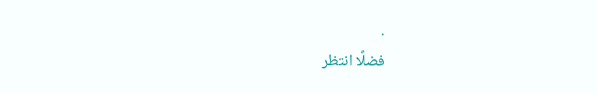.
فضلًا انتظر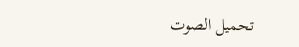تحميل الصوت